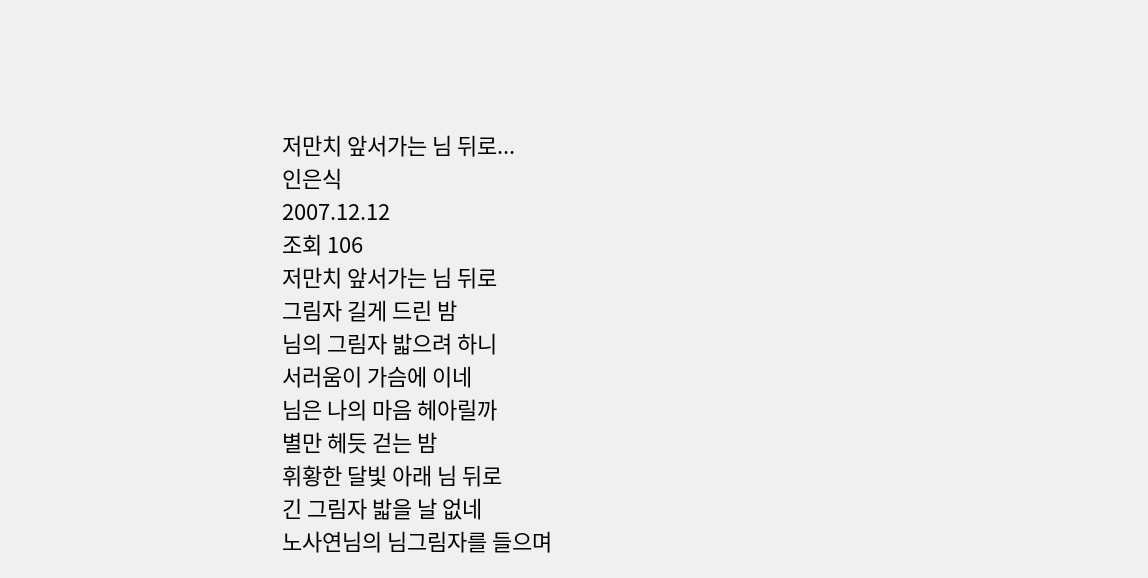저만치 앞서가는 님 뒤로...
인은식
2007.12.12
조회 106
저만치 앞서가는 님 뒤로
그림자 길게 드린 밤
님의 그림자 밟으려 하니
서러움이 가슴에 이네
님은 나의 마음 헤아릴까
별만 헤듯 걷는 밤
휘황한 달빛 아래 님 뒤로
긴 그림자 밟을 날 없네
노사연님의 님그림자를 들으며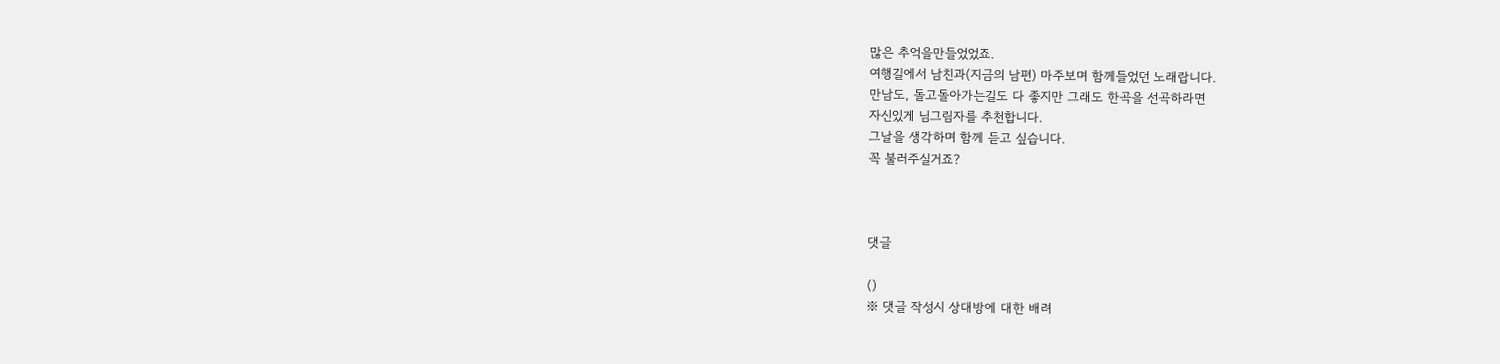많은 추억을만들었었죠.
여행길에서 남친과(지금의 남편) 마주보며 함께들었던 노래랍니다.
만남도, 돌고돌아가는길도 다 좋지만 그래도 한곡을 선곡하라면
자신있게 님그림자를 추천합니다.
그날을 생각하며 함께 듣고 싶습니다.
꼭 불러주실거죠?



댓글

()
※ 댓글 작성시 상대방에 대한 배려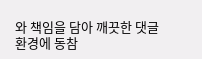와 책임을 담아 깨끗한 댓글 환경에 동참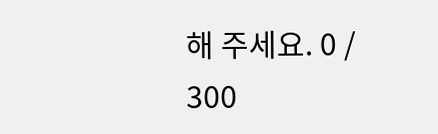해 주세요. 0 / 300